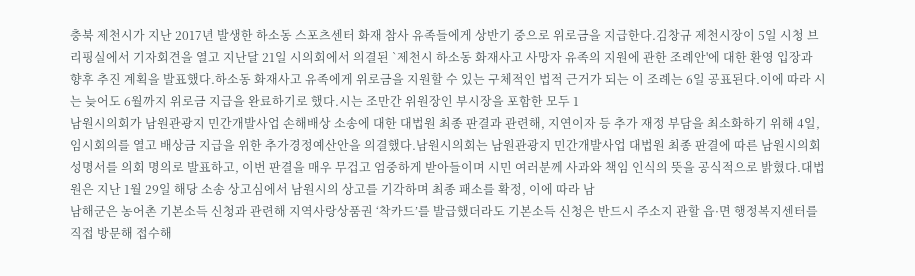충북 제천시가 지난 2017년 발생한 하소동 스포츠센터 화재 참사 유족들에게 상반기 중으로 위로금을 지급한다.김창규 제천시장이 5일 시청 브리핑실에서 기자회견을 열고 지난달 21일 시의회에서 의결된 `제천시 하소동 화재사고 사망자 유족의 지원에 관한 조례안'에 대한 환영 입장과 향후 추진 계획을 발표했다.하소동 화재사고 유족에게 위로금을 지원할 수 있는 구체적인 법적 근거가 되는 이 조례는 6일 공표된다.이에 따라 시는 늦어도 6월까지 위로금 지급을 완료하기로 했다.시는 조만간 위원장인 부시장을 포함한 모두 1
남원시의회가 남원관광지 민간개발사업 손해배상 소송에 대한 대법원 최종 판결과 관련해, 지연이자 등 추가 재정 부담을 최소화하기 위해 4일, 임시회의를 열고 배상금 지급을 위한 추가경정예산안을 의결했다.남원시의회는 남원관광지 민간개발사업 대법원 최종 판결에 따른 남원시의회 성명서를 의회 명의로 발표하고, 이번 판결을 매우 무겁고 엄중하게 받아들이며 시민 여러분께 사과와 책임 인식의 뜻을 공식적으로 밝혔다.대법원은 지난 1월 29일 해당 소송 상고심에서 남원시의 상고를 기각하며 최종 패소를 확정, 이에 따라 남
남해군은 농어촌 기본소득 신청과 관련해 지역사랑상품권 ‘착카드’를 발급했더라도 기본소득 신청은 반드시 주소지 관할 읍·면 행정복지센터를 직접 방문해 접수해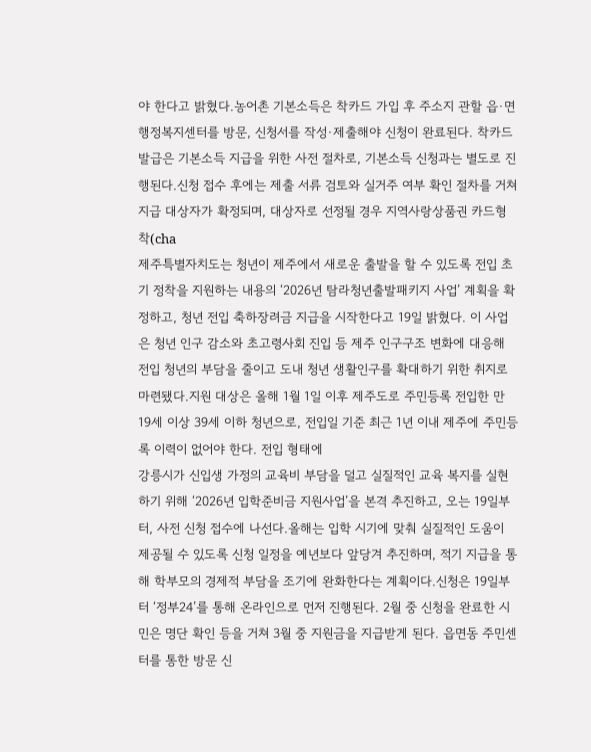야 한다고 밝혔다.농어촌 기본소득은 착카드 가입 후 주소지 관할 읍·면 행정복지센터를 방문, 신청서를 작성·제출해야 신청이 완료된다. 착카드 발급은 기본소득 지급을 위한 사전 절차로, 기본소득 신청과는 별도로 진행된다.신청 접수 후에는 제출 서류 검토와 실거주 여부 확인 절차를 거쳐 지급 대상자가 확정되며, 대상자로 선정될 경우 지역사랑상품권 카드형 착(cha
제주특별자치도는 청년이 제주에서 새로운 출발을 할 수 있도록 전입 초기 정착을 지원하는 내용의 ‘2026년 탐라청년출발패키지 사업’ 계획을 확정하고, 청년 전입 축하장려금 지급을 시작한다고 19일 밝혔다. 이 사업은 청년 인구 감소와 초고령사회 진입 등 제주 인구구조 변화에 대응해 전입 청년의 부담을 줄이고 도내 청년 생활인구를 확대하기 위한 취지로 마련됐다.지원 대상은 올해 1월 1일 이후 제주도로 주민등록 전입한 만 19세 이상 39세 이하 청년으로, 전입일 기준 최근 1년 이내 제주에 주민등록 이력이 없어야 한다. 전입 형태에
강릉시가 신입생 가정의 교육비 부담을 덜고 실질적인 교육 복지를 실현하기 위해 ‘2026년 입학준비금 지원사업’을 본격 추진하고, 오는 19일부터, 사전 신청 접수에 나선다.올해는 입학 시기에 맞춰 실질적인 도움이 제공될 수 있도록 신청 일정을 예년보다 앞당겨 추진하며, 적기 지급을 통해 학부모의 경제적 부담을 조기에 완화한다는 계획이다.신청은 19일부터 ‘정부24’를 통해 온라인으로 먼저 진행된다. 2월 중 신청을 완료한 시민은 명단 확인 등을 거쳐 3월 중 지원금을 지급받게 된다. 읍면동 주민센터를 통한 방문 신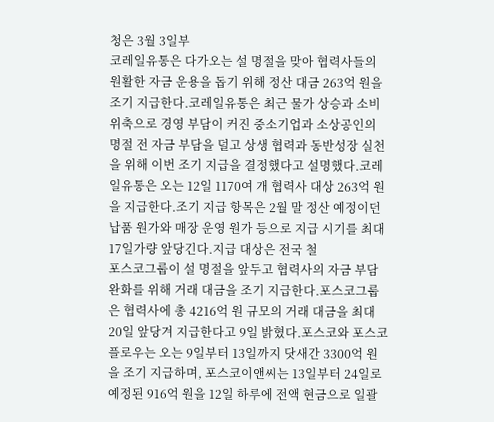청은 3월 3일부
코레일유통은 다가오는 설 명절을 맞아 협력사들의 원활한 자금 운용을 돕기 위해 정산 대금 263억 원을 조기 지급한다.코레일유통은 최근 물가 상승과 소비 위축으로 경영 부담이 커진 중소기업과 소상공인의 명절 전 자금 부담을 덜고 상생 협력과 동반성장 실천을 위해 이번 조기 지급을 결정했다고 설명했다.코레일유통은 오는 12일 1170여 개 협력사 대상 263억 원을 지급한다.조기 지급 항목은 2월 말 정산 예정이던 납품 원가와 매장 운영 원가 등으로 지급 시기를 최대 17일가량 앞당긴다.지급 대상은 전국 철
포스코그룹이 설 명절을 앞두고 협력사의 자금 부담 완화를 위해 거래 대금을 조기 지급한다.포스코그룹은 협력사에 총 4216억 원 규모의 거래 대금을 최대 20일 앞당겨 지급한다고 9일 밝혔다.포스코와 포스코플로우는 오는 9일부터 13일까지 닷새간 3300억 원을 조기 지급하며, 포스코이앤씨는 13일부터 24일로 예정된 916억 원을 12일 하루에 전액 현금으로 일괄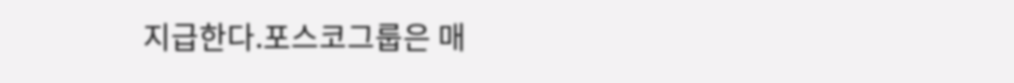지급한다.포스코그룹은 매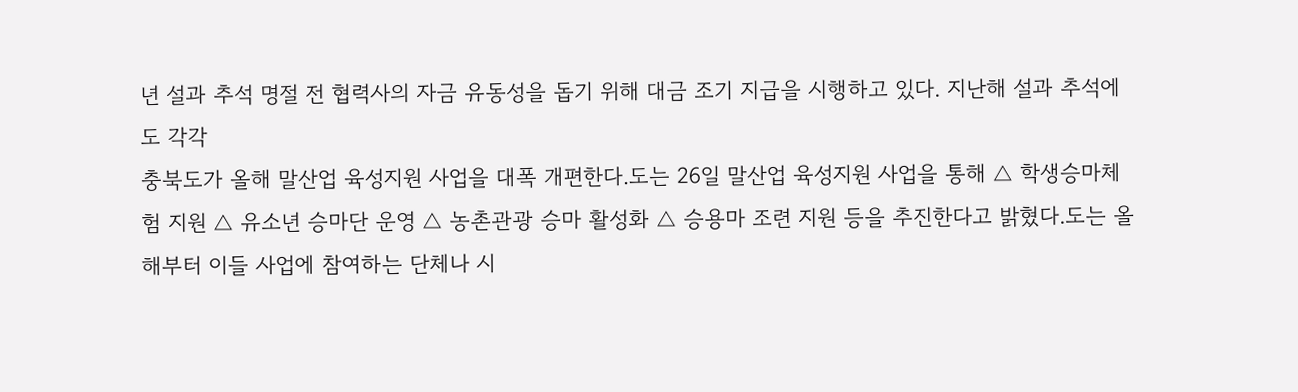년 설과 추석 명절 전 협력사의 자금 유동성을 돕기 위해 대금 조기 지급을 시행하고 있다. 지난해 설과 추석에도 각각
충북도가 올해 말산업 육성지원 사업을 대폭 개편한다.도는 26일 말산업 육성지원 사업을 통해 △ 학생승마체험 지원 △ 유소년 승마단 운영 △ 농촌관광 승마 활성화 △ 승용마 조련 지원 등을 추진한다고 밝혔다.도는 올해부터 이들 사업에 참여하는 단체나 시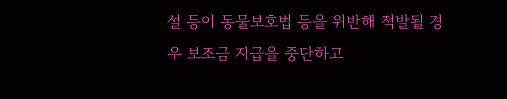설 등이 동물보호법 등을 위반해 적발될 경우 보조금 지급을 중단하고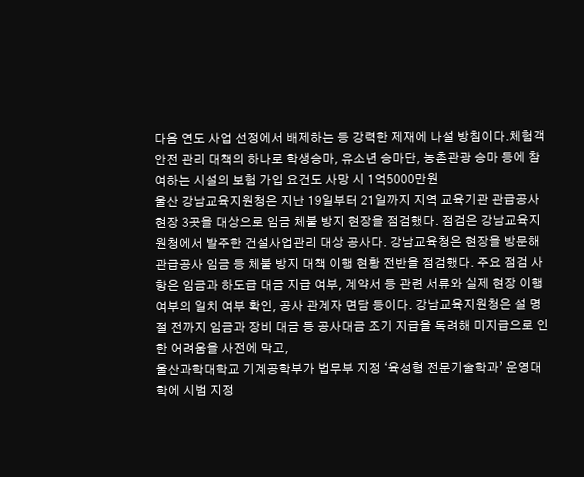다음 연도 사업 선정에서 배제하는 등 강력한 제재에 나설 방침이다.체험객 안전 관리 대책의 하나로 학생승마, 유소년 승마단, 농촌관광 승마 등에 참여하는 시설의 보험 가입 요건도 사망 시 1억5000만원
울산 강남교육지원청은 지난 19일부터 21일까지 지역 교육기관 관급공사 현장 3곳을 대상으로 임금 체불 방지 현장을 점검했다. 점검은 강남교육지원청에서 발주한 건설사업관리 대상 공사다. 강남교육청은 현장을 방문해 관급공사 임금 등 체불 방지 대책 이행 현황 전반을 점검했다. 주요 점검 사항은 임금과 하도급 대금 지급 여부, 계약서 등 관련 서류와 실제 현장 이행 여부의 일치 여부 확인, 공사 관계자 면담 등이다. 강남교육지원청은 설 명절 전까지 임금과 장비 대금 등 공사대금 조기 지급을 독려해 미지급으로 인한 어려움을 사전에 막고,
울산과학대학교 기계공학부가 법무부 지정 ‘육성형 전문기술학과’ 운영대학에 시범 지정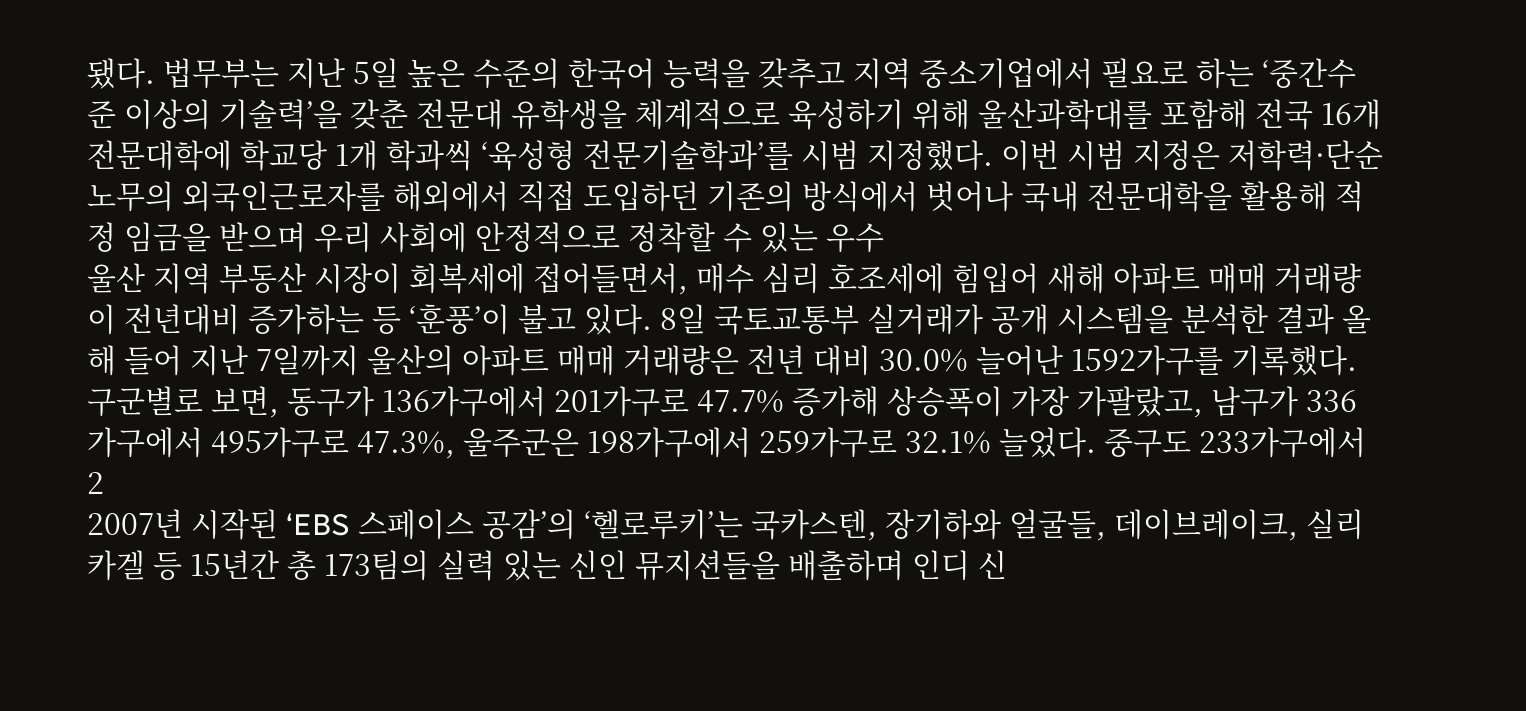됐다. 법무부는 지난 5일 높은 수준의 한국어 능력을 갖추고 지역 중소기업에서 필요로 하는 ‘중간수준 이상의 기술력’을 갖춘 전문대 유학생을 체계적으로 육성하기 위해 울산과학대를 포함해 전국 16개 전문대학에 학교당 1개 학과씩 ‘육성형 전문기술학과’를 시범 지정했다. 이번 시범 지정은 저학력·단순노무의 외국인근로자를 해외에서 직접 도입하던 기존의 방식에서 벗어나 국내 전문대학을 활용해 적정 임금을 받으며 우리 사회에 안정적으로 정착할 수 있는 우수
울산 지역 부동산 시장이 회복세에 접어들면서, 매수 심리 호조세에 힘입어 새해 아파트 매매 거래량이 전년대비 증가하는 등 ‘훈풍’이 불고 있다. 8일 국토교통부 실거래가 공개 시스템을 분석한 결과 올해 들어 지난 7일까지 울산의 아파트 매매 거래량은 전년 대비 30.0% 늘어난 1592가구를 기록했다. 구군별로 보면, 동구가 136가구에서 201가구로 47.7% 증가해 상승폭이 가장 가팔랐고, 남구가 336가구에서 495가구로 47.3%, 울주군은 198가구에서 259가구로 32.1% 늘었다. 중구도 233가구에서 2
2007년 시작된 ‘EBS 스페이스 공감’의 ‘헬로루키’는 국카스텐, 장기하와 얼굴들, 데이브레이크, 실리카겔 등 15년간 총 173팀의 실력 있는 신인 뮤지션들을 배출하며 인디 신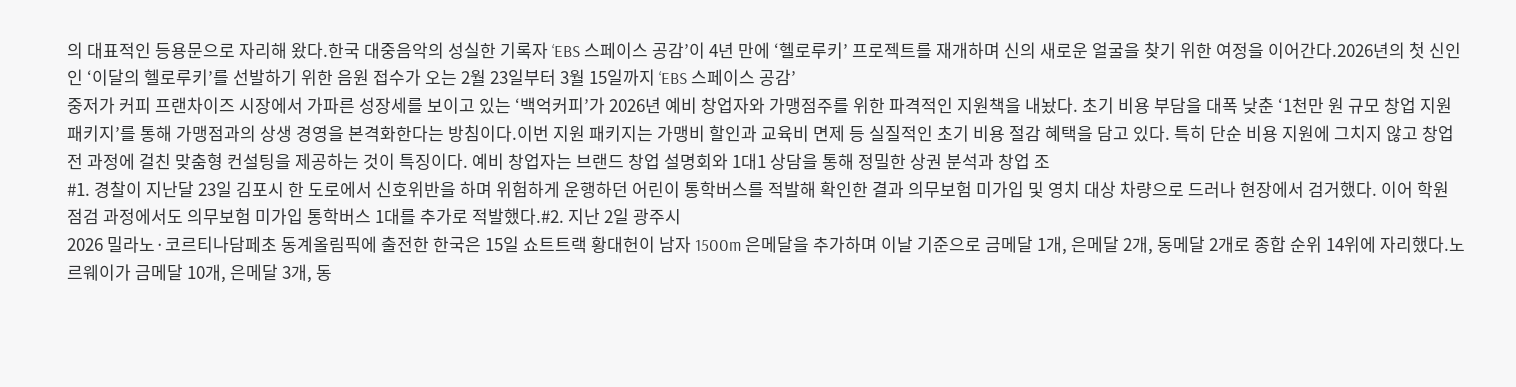의 대표적인 등용문으로 자리해 왔다.한국 대중음악의 성실한 기록자 ‘EBS 스페이스 공감’이 4년 만에 ‘헬로루키’ 프로젝트를 재개하며 신의 새로운 얼굴을 찾기 위한 여정을 이어간다.2026년의 첫 신인인 ‘이달의 헬로루키’를 선발하기 위한 음원 접수가 오는 2월 23일부터 3월 15일까지 ‘EBS 스페이스 공감’
중저가 커피 프랜차이즈 시장에서 가파른 성장세를 보이고 있는 ‘백억커피’가 2026년 예비 창업자와 가맹점주를 위한 파격적인 지원책을 내놨다. 초기 비용 부담을 대폭 낮춘 ‘1천만 원 규모 창업 지원 패키지’를 통해 가맹점과의 상생 경영을 본격화한다는 방침이다.이번 지원 패키지는 가맹비 할인과 교육비 면제 등 실질적인 초기 비용 절감 혜택을 담고 있다. 특히 단순 비용 지원에 그치지 않고 창업 전 과정에 걸친 맞춤형 컨설팅을 제공하는 것이 특징이다. 예비 창업자는 브랜드 창업 설명회와 1대1 상담을 통해 정밀한 상권 분석과 창업 조
#1. 경찰이 지난달 23일 김포시 한 도로에서 신호위반을 하며 위험하게 운행하던 어린이 통학버스를 적발해 확인한 결과 의무보험 미가입 및 영치 대상 차량으로 드러나 현장에서 검거했다. 이어 학원 점검 과정에서도 의무보험 미가입 통학버스 1대를 추가로 적발했다.#2. 지난 2일 광주시
2026 밀라노·코르티나담페초 동계올림픽에 출전한 한국은 15일 쇼트트랙 황대헌이 남자 1500m 은메달을 추가하며 이날 기준으로 금메달 1개, 은메달 2개, 동메달 2개로 종합 순위 14위에 자리했다.노르웨이가 금메달 10개, 은메달 3개, 동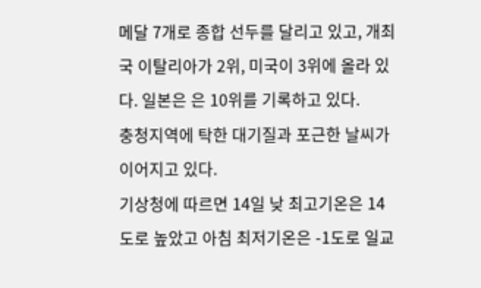메달 7개로 종합 선두를 달리고 있고, 개최국 이탈리아가 2위, 미국이 3위에 올라 있다. 일본은 은 10위를 기록하고 있다.
충청지역에 탁한 대기질과 포근한 날씨가 이어지고 있다.
기상청에 따르면 14일 낮 최고기온은 14도로 높았고 아침 최저기온은 -1도로 일교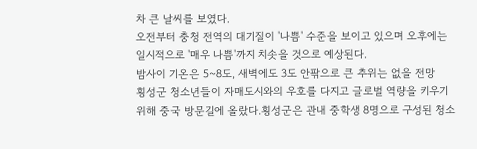차 큰 날씨를 보였다.
오전부터 충청 전역의 대기질이 '나쁨' 수준을 보이고 있으며 오후에는 일시적으로 '매우 나쁨'까지 치솟을 것으로 예상된다.
밤사이 기온은 5~8도, 새벽에도 3도 안팎으로 큰 추위는 없을 전망
횡성군 청소년들이 자매도시와의 우호를 다지고 글로벌 역량을 키우기 위해 중국 방문길에 올랐다.횡성군은 관내 중학생 8명으로 구성된 청소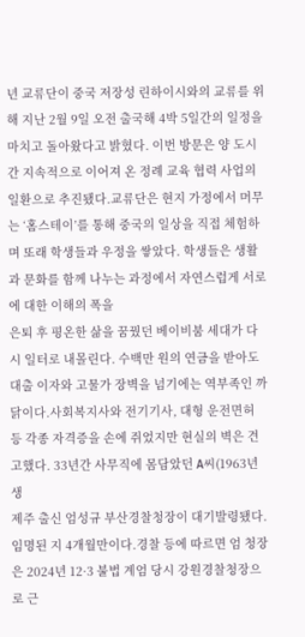년 교류단이 중국 저장성 린하이시와의 교류를 위해 지난 2월 9일 오전 출국해 4박 5일간의 일정을 마치고 돌아왔다고 밝혔다. 이번 방문은 양 도시 간 지속적으로 이어져 온 정례 교육 협력 사업의 일환으로 추진됐다.교류단은 현지 가정에서 머무는 ‘홈스테이’를 통해 중국의 일상을 직접 체험하며 또래 학생들과 우정을 쌓았다. 학생들은 생활과 문화를 함께 나누는 과정에서 자연스럽게 서로에 대한 이해의 폭을
은퇴 후 평온한 삶을 꿈꿨던 베이비붐 세대가 다시 일터로 내몰린다. 수백만 원의 연금을 받아도 대출 이자와 고물가 장벽을 넘기에는 역부족인 까닭이다.사회복지사와 전기기사, 대형 운전면허 등 각종 자격증을 손에 쥐었지만 현실의 벽은 견고했다. 33년간 사무직에 몸담았던 A씨(1963년생
제주 출신 엄성규 부산경찰청장이 대기발령됐다. 임명된 지 4개월만이다.경찰 등에 따르면 엄 청장은 2024년 12·3 불법 계엄 당시 강원경찰청장으로 근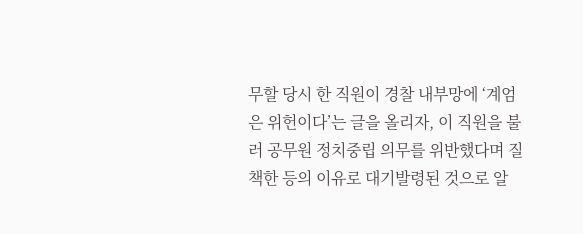무할 당시 한 직원이 경찰 내부망에 ‘계엄은 위헌이다’는 글을 올리자, 이 직원을 불러 공무원 정치중립 의무를 위반했다며 질책한 등의 이유로 대기발령된 것으로 알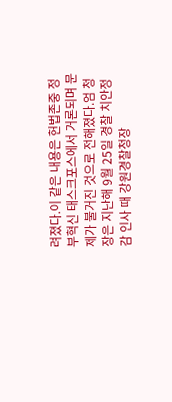려졌다.이 같은 내용은 헌법존중 정부혁신 태스크포스에서 거론되며 문제가 불거진 것으로 전해졌다.엄 청장은 지난해 9월 25일 경찰 치안정감 인사 때 강원경찰청장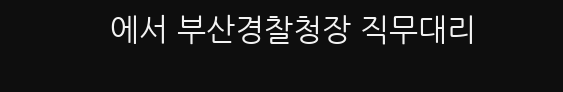에서 부산경찰청장 직무대리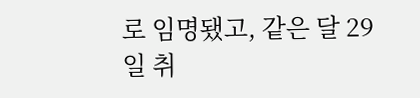로 임명됐고, 같은 달 29일 취